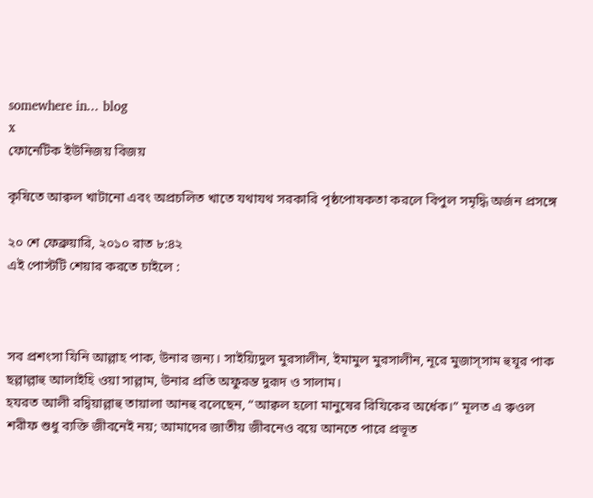somewhere in... blog
x
ফোনেটিক ইউনিজয় বিজয়

কৃষিতে আক্বল খাটানো এবং অপ্রচলিত খাতে যথাযথ সরকারি পৃষ্ঠপোষকতা করলে বিপুল সমৃদ্ধি অর্জন প্রসঙ্গে

২০ শে ফেব্রুয়ারি, ২০১০ রাত ৮:৪২
এই পোস্টটি শেয়ার করতে চাইলে :



সব প্রশংসা যিনি আল্লাহ পাক, উনার জন্য। সাইয়্যিদুল মুরসালীন, ইমামুল মুরসালীন, নূরে মুজাস্‌সাম হুযূর পাক ছল্লাল্লাহু আলাইহি ওয়া সাল্লাম, উনার প্রতি অফুরন্ত দুরূদ ও সালাম।
হযরত আলী রদ্বিয়াল্লাহু তায়ালা আনহু বলেছেন, “আক্বল হলো মানুষের রিযিকের অর্ধেক।” মূলত এ ক্বওল শরীফ শুধু ব্যক্তি জীবনেই নয়; আমাদের জাতীয় জীবনেও বয়ে আনতে পারে প্রভূত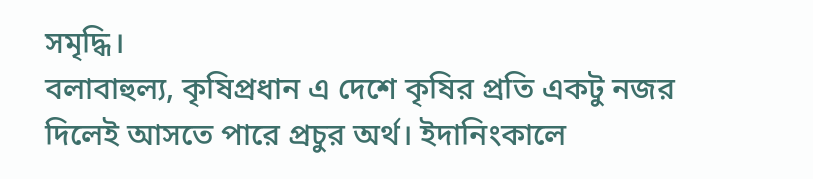সমৃদ্ধি।
বলাবাহুল্য, কৃষিপ্রধান এ দেশে কৃষির প্রতি একটু নজর দিলেই আসতে পারে প্রচুর অর্থ। ইদানিংকালে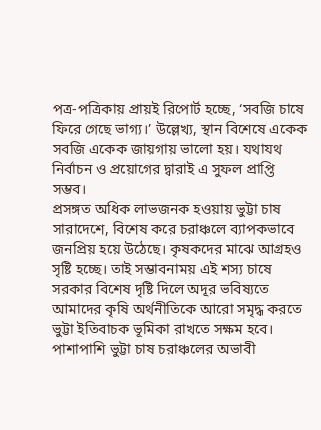পত্র-পত্রিকায় প্রায়ই রিপোর্ট হচ্ছে, ‘সবজি চাষে ফিরে গেছে ভাগ্য।’ উল্লেখ্য, স্থান বিশেষে একেক সবজি একেক জায়গায় ভালো হয়। যথাযথ নির্বাচন ও প্রয়োগের দ্বারাই এ সুফল প্রাপ্তি সম্ভব।
প্রসঙ্গত অধিক লাভজনক হওয়ায় ভুট্টা চাষ সারাদেশে, বিশেষ করে চরাঞ্চলে ব্যাপকভাবে জনপ্রিয় হয়ে উঠেছে। কৃষকদের মাঝে আগ্রহও সৃষ্টি হচ্ছে। তাই সম্ভাবনাময় এই শস্য চাষে সরকার বিশেষ দৃষ্টি দিলে অদূর ভবিষ্যতে আমাদের কৃষি অর্থনীতিকে আরো সমৃদ্ধ করতে ভুট্টা ইতিবাচক ভূমিকা রাখতে সক্ষম হবে। পাশাপাশি ভুট্টা চাষ চরাঞ্চলের অভাবী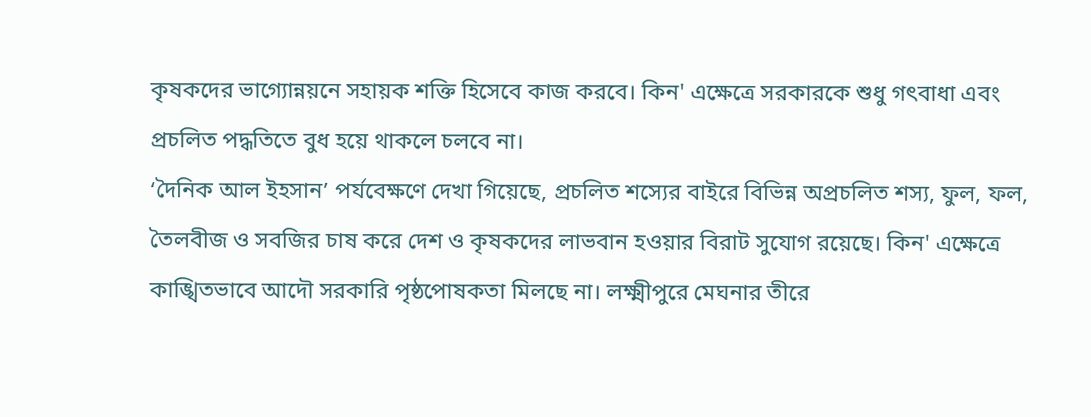কৃষকদের ভাগ্যোন্নয়নে সহায়ক শক্তি হিসেবে কাজ করবে। কিন' এক্ষেত্রে সরকারকে শুধু গৎবাধা এবং প্রচলিত পদ্ধতিতে বুধ হয়ে থাকলে চলবে না।
‘দৈনিক আল ইহসান’ পর্যবেক্ষণে দেখা গিয়েছে, প্রচলিত শস্যের বাইরে বিভিন্ন অপ্রচলিত শস্য, ফুল, ফল, তৈলবীজ ও সবজির চাষ করে দেশ ও কৃষকদের লাভবান হওয়ার বিরাট সুযোগ রয়েছে। কিন' এক্ষেত্রে কাঙ্খিতভাবে আদৌ সরকারি পৃষ্ঠপোষকতা মিলছে না। লক্ষ্মীপুরে মেঘনার তীরে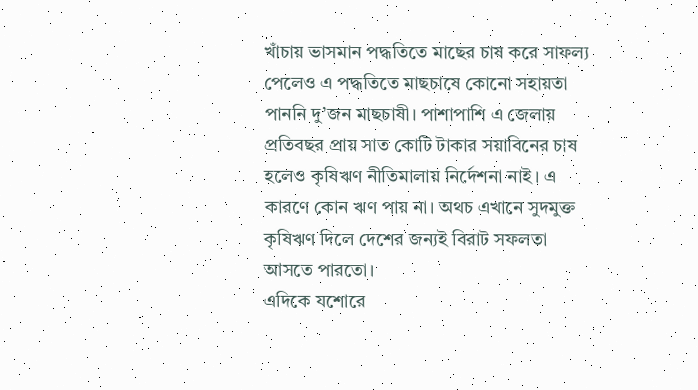খাঁচায় ভাসমান পদ্ধতিতে মাছের চাষ করে সাফল্য পেলেও এ পদ্ধতিতে মাছচাষে কোনো সহায়তা পাননি দু’জন মাছচাষী। পাশাপাশি এ জেলায় প্রতিবছর প্রায় সাত কোটি টাকার সয়াবিনের চাষ হলেও কৃষিঋণ নীতিমালায় নির্দেশনা নাই। এ কারণে কোন ঋণ পায় না। অথচ এখানে সুদমুক্ত কৃষিঋণ দিলে দেশের জন্যই বিরাট সফলতা আসতে পারতো।
এদিকে যশোরে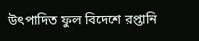উৎপাদিত ফুল বিদেশে রপ্তানি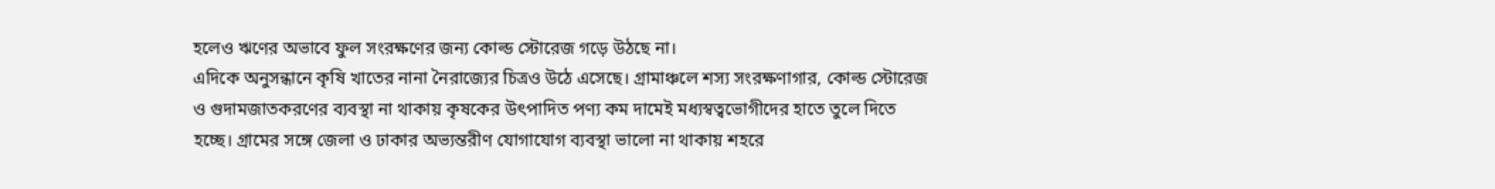হলেও ঋণের অভাবে ফুল সংরক্ষণের জন্য কোল্ড স্টোরেজ গড়ে উঠছে না।
এদিকে অনুসন্ধানে কৃষি খাতের নানা নৈরাজ্যের চিত্রও উঠে এসেছে। গ্রামাঞ্চলে শস্য সংরক্ষণাগার, কোল্ড স্টোরেজ ও গুদামজাতকরণের ব্যবস্থা না থাকায় কৃষকের উৎপাদিত পণ্য কম দামেই মধ্যস্বত্বভোগীদের হাতে তুলে দিতে হচ্ছে। গ্রামের সঙ্গে জেলা ও ঢাকার অভ্যন্তরীণ যোগাযোগ ব্যবস্থা ভালো না থাকায় শহরে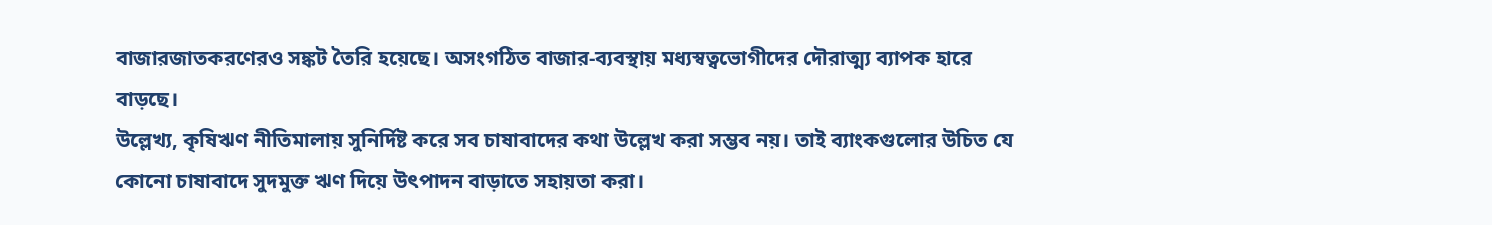বাজারজাতকরণেরও সঙ্কট তৈরি হয়েছে। অসংগঠিত বাজার-ব্যবস্থায় মধ্যস্বত্বভোগীদের দৌরাত্ম্য ব্যাপক হারে বাড়ছে।
উল্লেখ্য, কৃষিঋণ নীতিমালায় সুনির্দিষ্ট করে সব চাষাবাদের কথা উল্লেখ করা সম্ভব নয়। তাই ব্যাংকগুলোর উচিত যে কোনো চাষাবাদে সুদমুক্ত ঋণ দিয়ে উৎপাদন বাড়াতে সহায়তা করা।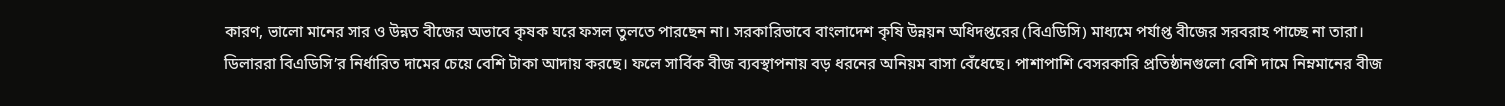কারণ, ভালো মানের সার ও উন্নত বীজের অভাবে কৃষক ঘরে ফসল তুলতে পারছেন না। সরকারিভাবে বাংলাদেশ কৃষি উন্নয়ন অধিদপ্তরের (বিএডিসি) মাধ্যমে পর্যাপ্ত বীজের সরবরাহ পাচ্ছে না তারা। ডিলাররা বিএডিসি’র নির্ধারিত দামের চেয়ে বেশি টাকা আদায় করছে। ফলে সার্বিক বীজ ব্যবস্থাপনায় বড় ধরনের অনিয়ম বাসা বেঁধেছে। পাশাপাশি বেসরকারি প্রতিষ্ঠানগুলো বেশি দামে নিম্নমানের বীজ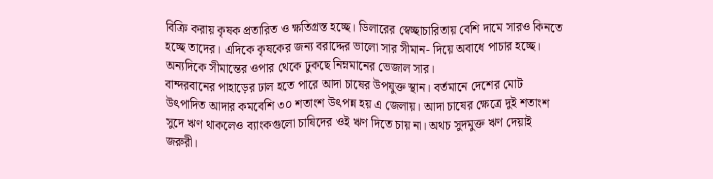বিক্রি করায় কৃষক প্রতারিত ও ক্ষতিগ্রস্ত হচ্ছে। ডিলারের স্বেচ্ছাচারিতায় বেশি দামে সারও কিনতে হচ্ছে তাদের। এদিকে কৃষকের জন্য বরাদ্দের ভালো সার সীমান- দিয়ে অবাধে পাচার হচ্ছে। অন্যদিকে সীমান্তের ওপার থেকে ঢুকছে নিম্নমানের ভেজাল সার।
বান্দরবানের পাহাড়ের ঢাল হতে পারে আদা চাষের উপযুক্ত স্থান। বর্তমানে দেশের মোট উৎপাদিত আদার কমবেশি ৩০ শতাংশ উৎপন্ন হয় এ জেলায়। আদা চাষের ক্ষেত্রে দুই শতাংশ সুদে ঋণ থাকলেও ব্যাংকগুলো চাষিদের ওই ঋণ দিতে চায় না। অথচ সুদমুক্ত ঋণ দেয়াই জরুরী।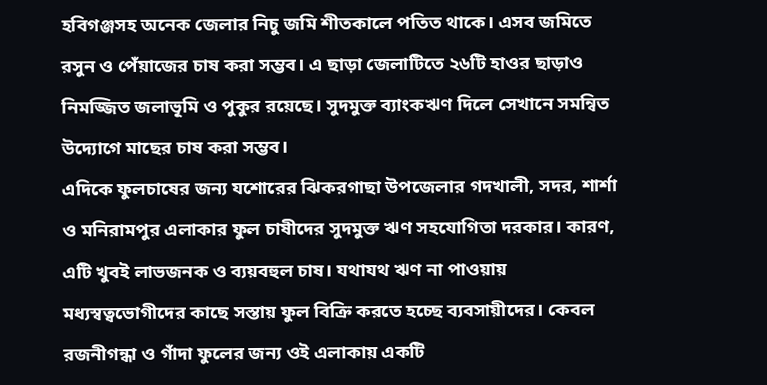হবিগঞ্জসহ অনেক জেলার নিচু জমি শীতকালে পতিত থাকে। এসব জমিতে রসুন ও পেঁয়াজের চাষ করা সম্ভব। এ ছাড়া জেলাটিতে ২৬টি হাওর ছাড়াও নিমজ্জিত জলাভূমি ও পুকুর রয়েছে। সুদমুক্ত ব্যাংকঋণ দিলে সেখানে সমন্বিত উদ্যোগে মাছের চাষ করা সম্ভব।
এদিকে ফুলচাষের জন্য যশোরের ঝিকরগাছা উপজেলার গদখালী, সদর, শার্শা ও মনিরামপুর এলাকার ফুল চাষীদের সুদমুক্ত ঋণ সহযোগিতা দরকার। কারণ, এটি খুবই লাভজনক ও ব্যয়বহুল চাষ। যথাযথ ঋণ না পাওয়ায় মধ্যস্বত্বভোগীদের কাছে সস্তায় ফুল বিক্রি করতে হচ্ছে ব্যবসায়ীদের। কেবল রজনীগন্ধা ও গাঁদা ফুলের জন্য ওই এলাকায় একটি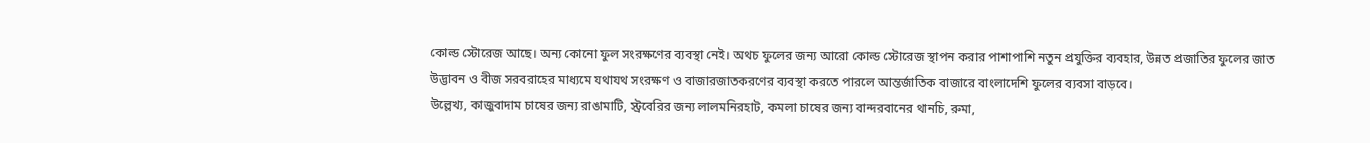কোল্ড স্টোরেজ আছে। অন্য কোনো ফুল সংরক্ষণের ব্যবস্থা নেই। অথচ ফুলের জন্য আরো কোল্ড স্টোরেজ স্থাপন করার পাশাপাশি নতুন প্রযুক্তির ব্যবহার, উন্নত প্রজাতির ফুলের জাত উদ্ভাবন ও বীজ সরবরাহের মাধ্যমে যথাযথ সংরক্ষণ ও বাজারজাতকরণের ব্যবস্থা করতে পারলে আন্তর্জাতিক বাজারে বাংলাদেশি ফুলের ব্যবসা বাড়বে।
উল্লেখ্য, কাজুবাদাম চাষের জন্য রাঙামাটি, স্ট্রবেরির জন্য লালমনিরহাট, কমলা চাষের জন্য বান্দরবানের থানচি, রুমা,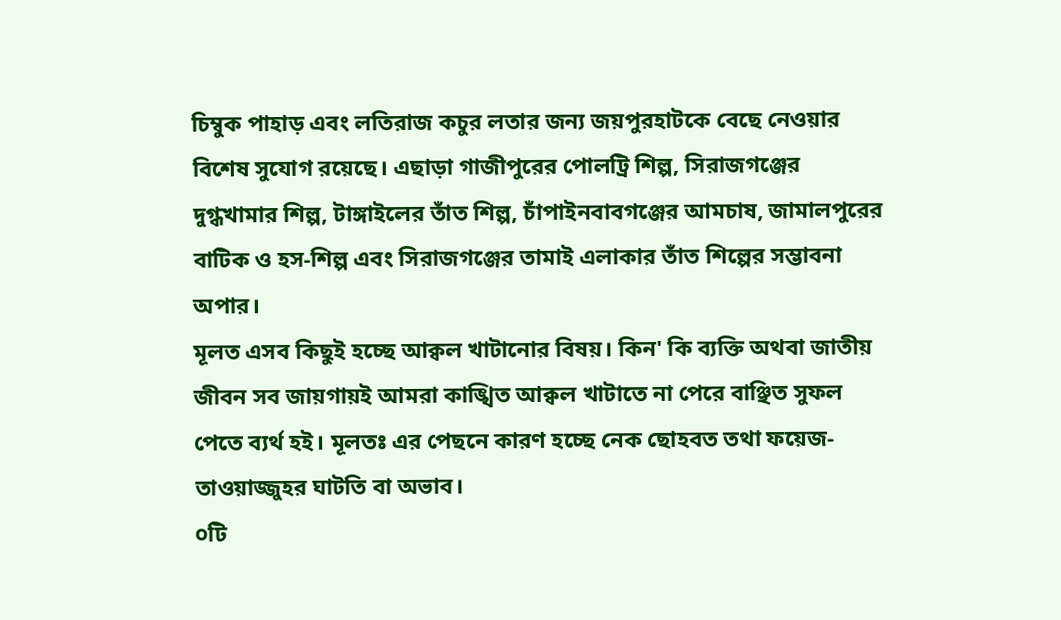চিম্বুক পাহাড় এবং লতিরাজ কচুর লতার জন্য জয়পুরহাটকে বেছে নেওয়ার বিশেষ সুযোগ রয়েছে। এছাড়া গাজীপুরের পোলট্রি শিল্প, সিরাজগঞ্জের দুগ্ধখামার শিল্প, টাঙ্গাইলের তাঁত শিল্প, চাঁপাইনবাবগঞ্জের আমচাষ, জামালপুরের বাটিক ও হস-শিল্প এবং সিরাজগঞ্জের তামাই এলাকার তাঁত শিল্পের সম্ভাবনা অপার।
মূলত এসব কিছুই হচ্ছে আক্বল খাটানোর বিষয়। কিন' কি ব্যক্তি অথবা জাতীয় জীবন সব জায়গায়ই আমরা কাঙ্খিত আক্বল খাটাতে না পেরে বাঞ্ছিত সুফল পেতে ব্যর্থ হই। মূলতঃ এর পেছনে কারণ হচ্ছে নেক ছোহবত তথা ফয়েজ-তাওয়াজ্জুহর ঘাটতি বা অভাব।
০টি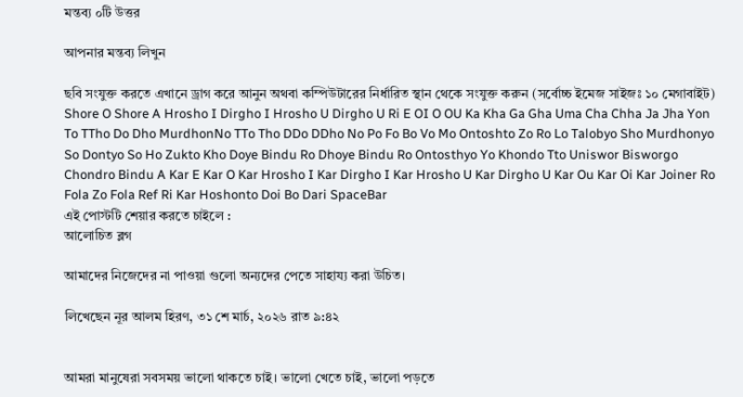মন্তব্য ০টি উত্তর

আপনার মন্তব্য লিখুন

ছবি সংযুক্ত করতে এখানে ড্রাগ করে আনুন অথবা কম্পিউটারের নির্ধারিত স্থান থেকে সংযুক্ত করুন (সর্বোচ্চ ইমেজ সাইজঃ ১০ মেগাবাইট)
Shore O Shore A Hrosho I Dirgho I Hrosho U Dirgho U Ri E OI O OU Ka Kha Ga Gha Uma Cha Chha Ja Jha Yon To TTho Do Dho MurdhonNo TTo Tho DDo DDho No Po Fo Bo Vo Mo Ontoshto Zo Ro Lo Talobyo Sho Murdhonyo So Dontyo So Ho Zukto Kho Doye Bindu Ro Dhoye Bindu Ro Ontosthyo Yo Khondo Tto Uniswor Bisworgo Chondro Bindu A Kar E Kar O Kar Hrosho I Kar Dirgho I Kar Hrosho U Kar Dirgho U Kar Ou Kar Oi Kar Joiner Ro Fola Zo Fola Ref Ri Kar Hoshonto Doi Bo Dari SpaceBar
এই পোস্টটি শেয়ার করতে চাইলে :
আলোচিত ব্লগ

আমাদের নিজেদের না পাওয়া গুলো অন্যদের পেতে সাহায্য করা উচিত।

লিখেছেন নূর আলম হিরণ, ৩১ শে মার্চ, ২০২৬ রাত ৯:৪২


আমরা মানুষেরা সবসময় ভালো থাকতে চাই। ভালো খেতে চাই, ভালো পড়তে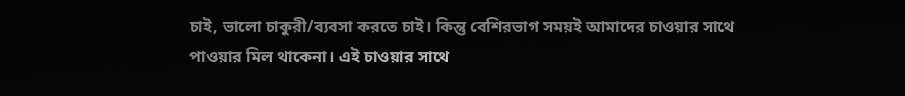চাই, ভালো চাকুরী/ব্যবসা করতে চাই। কিন্তু বেশিরভাগ সময়ই আমাদের চাওয়ার সাথে পাওয়ার মিল থাকেনা। এই চাওয়ার সাথে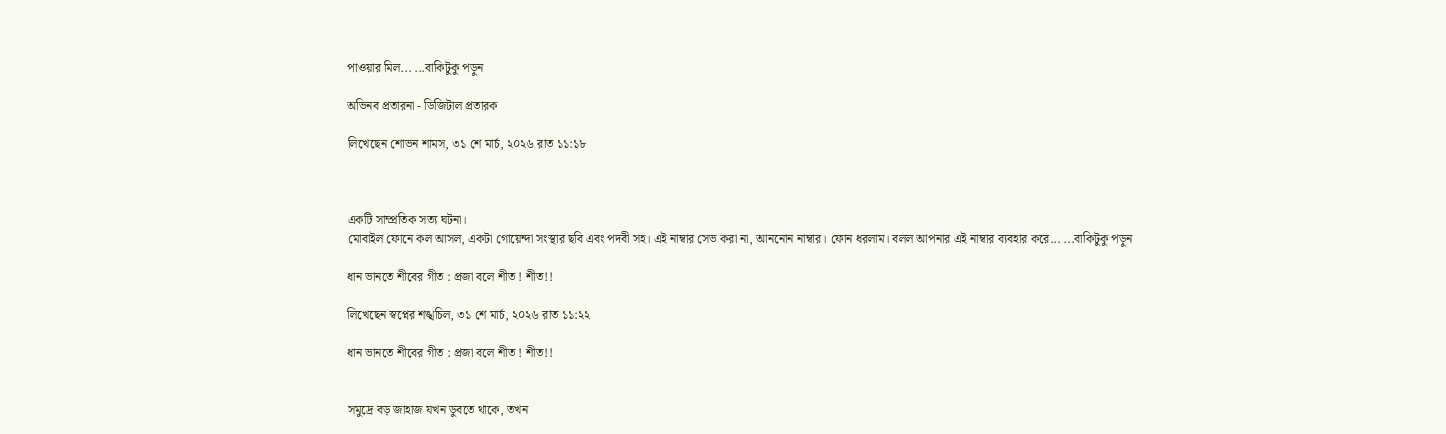পাওয়ার মিল... ...বাকিটুকু পড়ুন

অভিনব প্রতারনা - ডিজিটাল প্রতারক

লিখেছেন শোভন শামস, ৩১ শে মার্চ, ২০২৬ রাত ১১:১৮



একটি সাম্প্রতিক সত্য ঘটনা।
মোবাইল ফোনে কল আসল, একটা গোয়েন্দা সংস্থার ছবি এবং পদবী সহ। এই নাম্বার সেভ করা না, আননোন নাম্বার। ফোন ধরলাম। বলল আপনার এই নাম্বার ব্যবহার করে... ...বাকিটুকু পড়ুন

ধান ভানতে শীবের গীত : প্রজা বলে শীত ! শীত!!

লিখেছেন স্বপ্নের শঙ্খচিল, ৩১ শে মার্চ, ২০২৬ রাত ১১:২২

ধান ভানতে শীবের গীত : প্রজা বলে শীত ! শীত!!


সমুদ্রে বড় জাহাজ যখন ডুবতে থাকে, তখন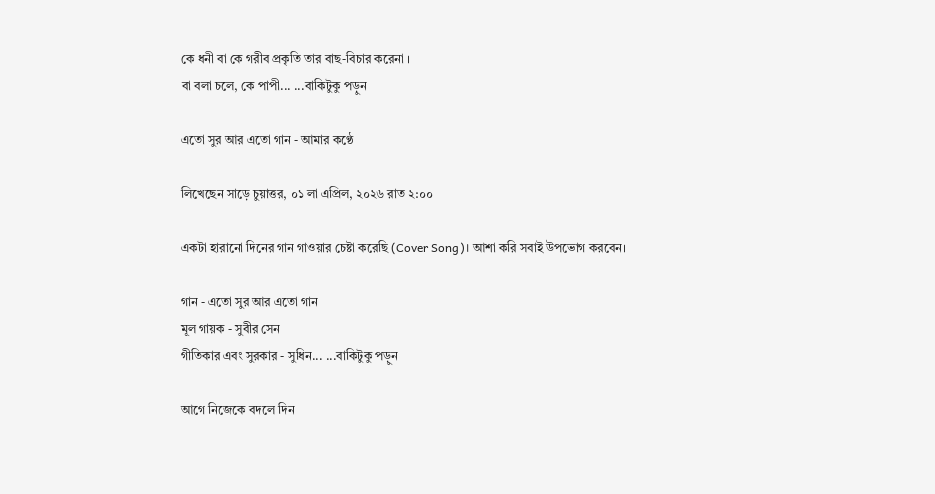কে ধনী বা কে গরীব প্রকৃতি তার বাছ-বিচার করেনা ।
বা বলা চলে, কে পাপী... ...বাকিটুকু পড়ুন

এতো সুর আর এতো গান - আমার কণ্ঠে

লিখেছেন সাড়ে চুয়াত্তর, ০১ লা এপ্রিল, ২০২৬ রাত ২:০০

একটা হারানো দিনের গান গাওয়ার চেষ্টা করেছি (Cover Song)। আশা করি সবাই উপভোগ করবেন।

গান - এতো সুর আর এতো গান
মূল গায়ক - সুবীর সেন
গীতিকার এবং সুরকার - সুধিন... ...বাকিটুকু পড়ুন

আগে নিজেকে বদলে দিন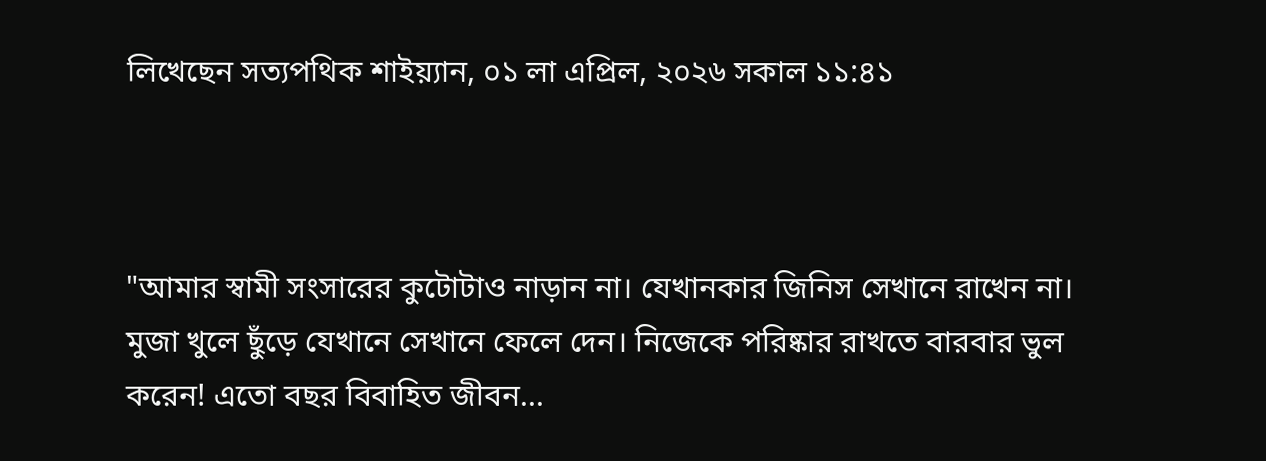লিখেছেন সত্যপথিক শাইয়্যান, ০১ লা এপ্রিল, ২০২৬ সকাল ১১:৪১



"আমার স্বামী সংসারের কুটোটাও নাড়ান না। যেখানকার জিনিস সেখানে রাখেন না। মুজা খুলে ছুঁড়ে যেখানে সেখানে ফেলে দেন। নিজেকে পরিষ্কার রাখতে বারবার ভুল করেন! এতো বছর বিবাহিত জীবন...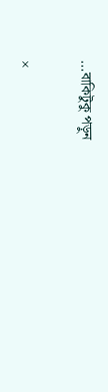...বাকিটুকু পড়ুন

×